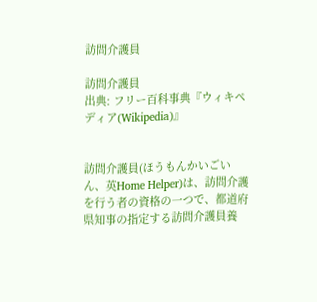訪問介護員

訪問介護員
出典: フリー百科事典『ウィキペディア(Wikipedia)』


訪問介護員(ほうもんかいごいん、英Home Helper)は、訪問介護を行う者の資格の一つで、都道府県知事の指定する訪問介護員養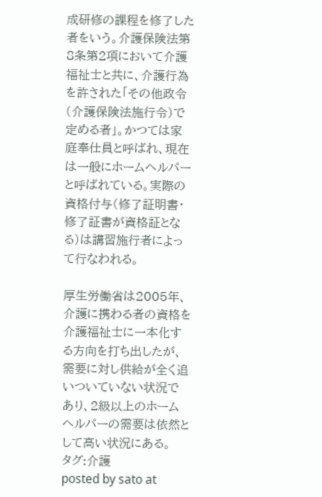成研修の課程を修了した者をいう。介護保険法第8条第2項において介護福祉士と共に、介護行為を許された「その他政令(介護保険法施行令)で定める者」。かつては家庭奉仕員と呼ばれ、現在は一般にホームヘルパーと呼ばれている。実際の資格付与(修了証明書・修了証書が資格証となる)は講習施行者によって行なわれる。

厚生労働省は2005年、介護に携わる者の資格を介護福祉士に一本化する方向を打ち出したが、需要に対し供給が全く追いついていない状況であり、2級以上のホームヘルパーの需要は依然として高い状況にある。
タグ:介護
posted by sato at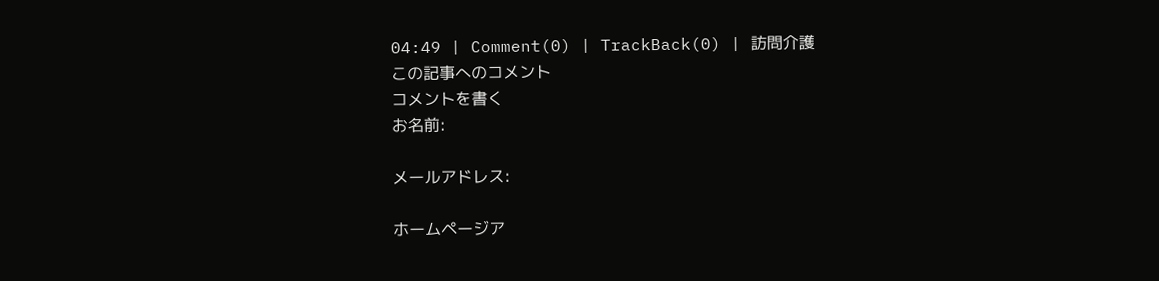04:49 | Comment(0) | TrackBack(0) | 訪問介護
この記事へのコメント
コメントを書く
お名前:

メールアドレス:

ホームページア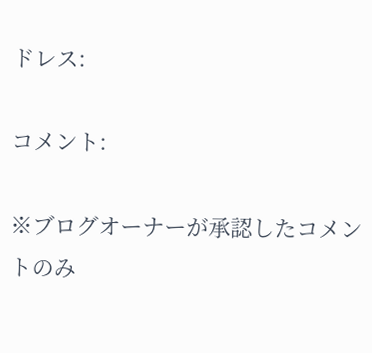ドレス:

コメント:

※ブログオーナーが承認したコメントのみ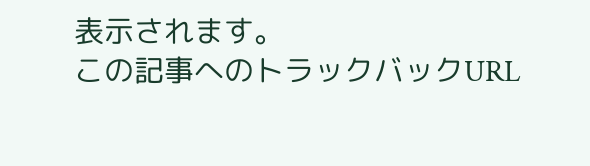表示されます。
この記事へのトラックバックURL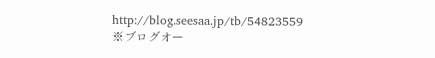http://blog.seesaa.jp/tb/54823559
※ブログオー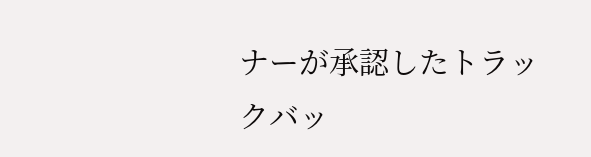ナーが承認したトラックバッ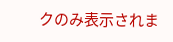クのみ表示されま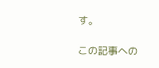す。

この記事への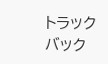トラックバック